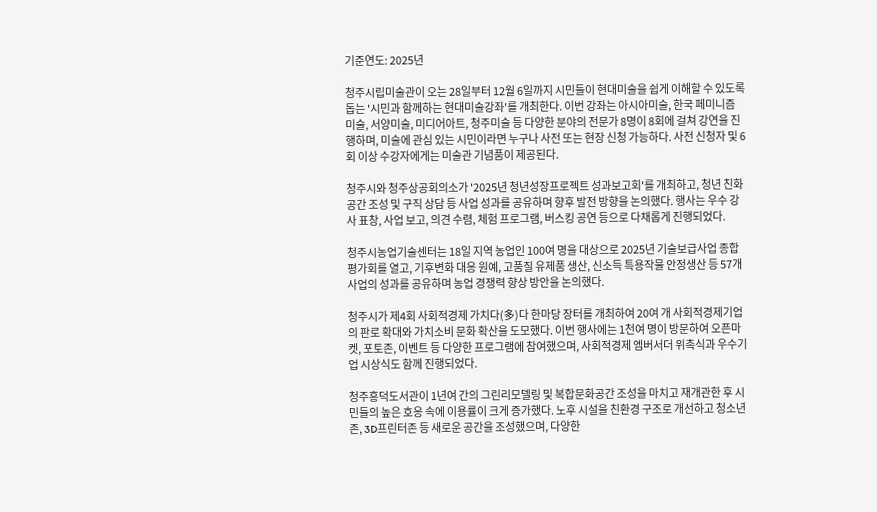기준연도: 2025년

청주시립미술관이 오는 28일부터 12월 6일까지 시민들이 현대미술을 쉽게 이해할 수 있도록 돕는 '시민과 함께하는 현대미술강좌'를 개최한다. 이번 강좌는 아시아미술, 한국 페미니즘 미술, 서양미술, 미디어아트, 청주미술 등 다양한 분야의 전문가 8명이 8회에 걸쳐 강연을 진행하며, 미술에 관심 있는 시민이라면 누구나 사전 또는 현장 신청 가능하다. 사전 신청자 및 6회 이상 수강자에게는 미술관 기념품이 제공된다.

청주시와 청주상공회의소가 '2025년 청년성장프로젝트 성과보고회'를 개최하고, 청년 친화 공간 조성 및 구직 상담 등 사업 성과를 공유하며 향후 발전 방향을 논의했다. 행사는 우수 강사 표창, 사업 보고, 의견 수렴, 체험 프로그램, 버스킹 공연 등으로 다채롭게 진행되었다.

청주시농업기술센터는 18일 지역 농업인 100여 명을 대상으로 2025년 기술보급사업 종합평가회를 열고, 기후변화 대응 원예, 고품질 유제품 생산, 신소득 특용작물 안정생산 등 57개 사업의 성과를 공유하며 농업 경쟁력 향상 방안을 논의했다.

청주시가 제4회 사회적경제 가치다(多)다 한마당 장터를 개최하여 20여 개 사회적경제기업의 판로 확대와 가치소비 문화 확산을 도모했다. 이번 행사에는 1천여 명이 방문하여 오픈마켓, 포토존, 이벤트 등 다양한 프로그램에 참여했으며, 사회적경제 엠버서더 위촉식과 우수기업 시상식도 함께 진행되었다.

청주흥덕도서관이 1년여 간의 그린리모델링 및 복합문화공간 조성을 마치고 재개관한 후 시민들의 높은 호응 속에 이용률이 크게 증가했다. 노후 시설을 친환경 구조로 개선하고 청소년존, 3D프린터존 등 새로운 공간을 조성했으며, 다양한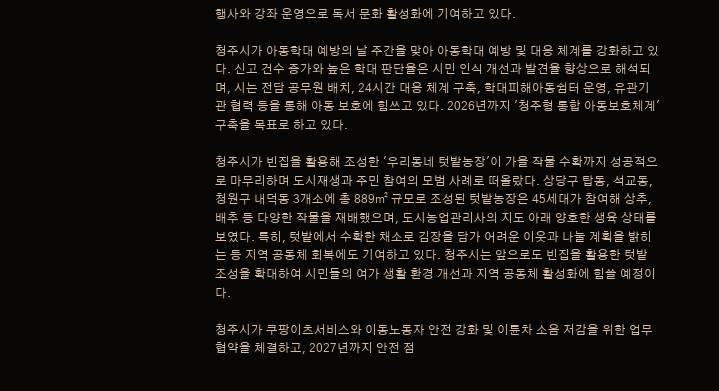행사와 강좌 운영으로 독서 문화 활성화에 기여하고 있다.

청주시가 아동학대 예방의 날 주간을 맞아 아동학대 예방 및 대응 체계를 강화하고 있다. 신고 건수 증가와 높은 학대 판단율은 시민 인식 개선과 발견율 향상으로 해석되며, 시는 전담 공무원 배치, 24시간 대응 체계 구축, 학대피해아동쉼터 운영, 유관기관 협력 등을 통해 아동 보호에 힘쓰고 있다. 2026년까지 '청주형 통합 아동보호체계' 구축을 목표로 하고 있다.

청주시가 빈집을 활용해 조성한 '우리동네 텃밭농장'이 가을 작물 수확까지 성공적으로 마무리하며 도시재생과 주민 참여의 모범 사례로 떠올랐다. 상당구 탑동, 석교동, 청원구 내덕동 3개소에 총 889㎡ 규모로 조성된 텃밭농장은 45세대가 참여해 상추, 배추 등 다양한 작물을 재배했으며, 도시농업관리사의 지도 아래 양호한 생육 상태를 보였다. 특히, 텃밭에서 수확한 채소로 김장을 담가 어려운 이웃과 나눌 계획을 밝히는 등 지역 공동체 회복에도 기여하고 있다. 청주시는 앞으로도 빈집을 활용한 텃밭 조성을 확대하여 시민들의 여가 생활 환경 개선과 지역 공동체 활성화에 힘쓸 예정이다.

청주시가 쿠팡이츠서비스와 이동노동자 안전 강화 및 이륜차 소음 저감을 위한 업무협약을 체결하고, 2027년까지 안전 점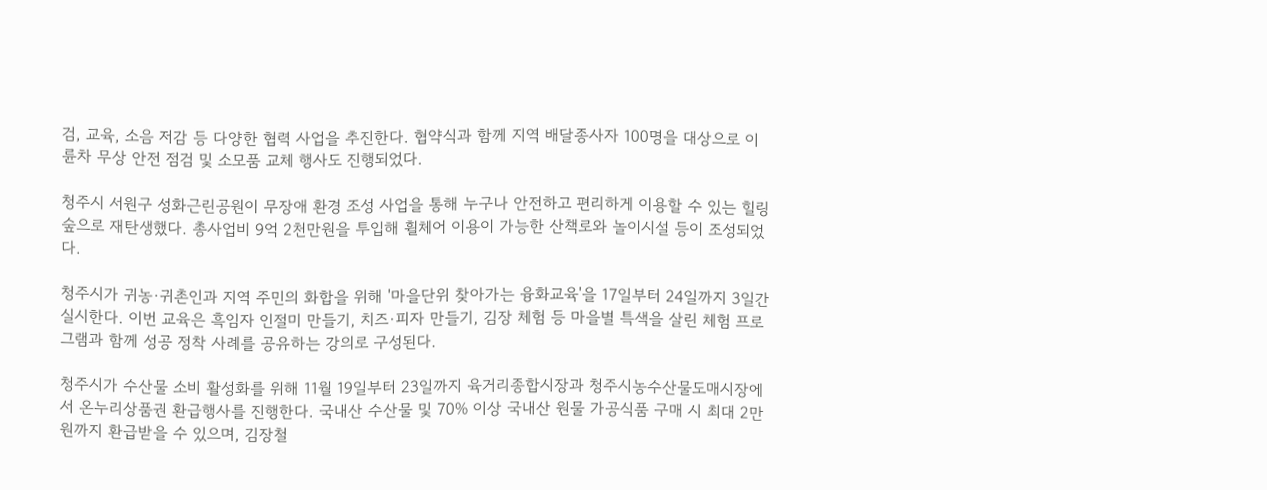검, 교육, 소음 저감 등 다양한 협력 사업을 추진한다. 협약식과 함께 지역 배달종사자 100명을 대상으로 이륜차 무상 안전 점검 및 소모품 교체 행사도 진행되었다.

청주시 서원구 성화근린공원이 무장애 환경 조성 사업을 통해 누구나 안전하고 편리하게 이용할 수 있는 힐링 숲으로 재탄생했다. 총사업비 9억 2천만원을 투입해 휠체어 이용이 가능한 산책로와 놀이시설 등이 조성되었다.

청주시가 귀농·귀촌인과 지역 주민의 화합을 위해 '마을단위 찾아가는 융화교육'을 17일부터 24일까지 3일간 실시한다. 이번 교육은 흑임자 인절미 만들기, 치즈·피자 만들기, 김장 체험 등 마을별 특색을 살린 체험 프로그램과 함께 성공 정착 사례를 공유하는 강의로 구성된다.

청주시가 수산물 소비 활성화를 위해 11월 19일부터 23일까지 육거리종합시장과 청주시농수산물도매시장에서 온누리상품권 환급행사를 진행한다. 국내산 수산물 및 70% 이상 국내산 원물 가공식품 구매 시 최대 2만원까지 환급받을 수 있으며, 김장철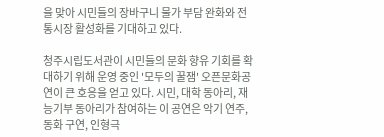을 맞아 시민들의 장바구니 물가 부담 완화와 전통시장 활성화를 기대하고 있다.

청주시립도서관이 시민들의 문화 향유 기회를 확대하기 위해 운영 중인 '모두의 꿀잼' 오픈문화공연이 큰 호응을 얻고 있다. 시민, 대학 동아리, 재능기부 동아리가 참여하는 이 공연은 악기 연주, 동화 구연, 인형극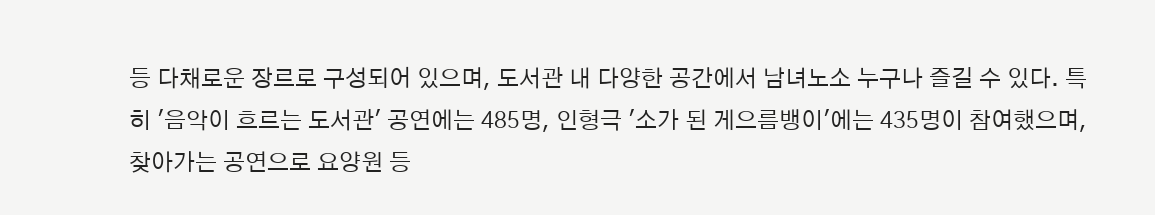등 다채로운 장르로 구성되어 있으며, 도서관 내 다양한 공간에서 남녀노소 누구나 즐길 수 있다. 특히 '음악이 흐르는 도서관' 공연에는 485명, 인형극 '소가 된 게으름뱅이'에는 435명이 참여했으며, 찾아가는 공연으로 요양원 등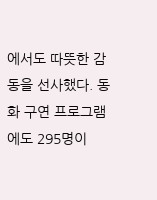에서도 따뜻한 감동을 선사했다. 동화 구연 프로그램에도 295명이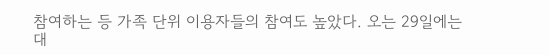참여하는 등 가족 단위 이용자들의 참여도 높았다. 오는 29일에는 대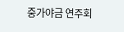중가야금 연주회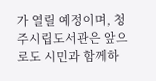가 열릴 예정이며, 청주시립도서관은 앞으로도 시민과 함께하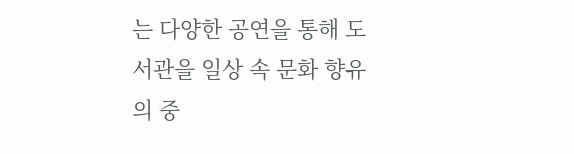는 다양한 공연을 통해 도서관을 일상 속 문화 향유의 중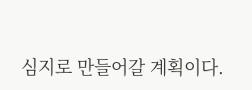심지로 만들어갈 계획이다.